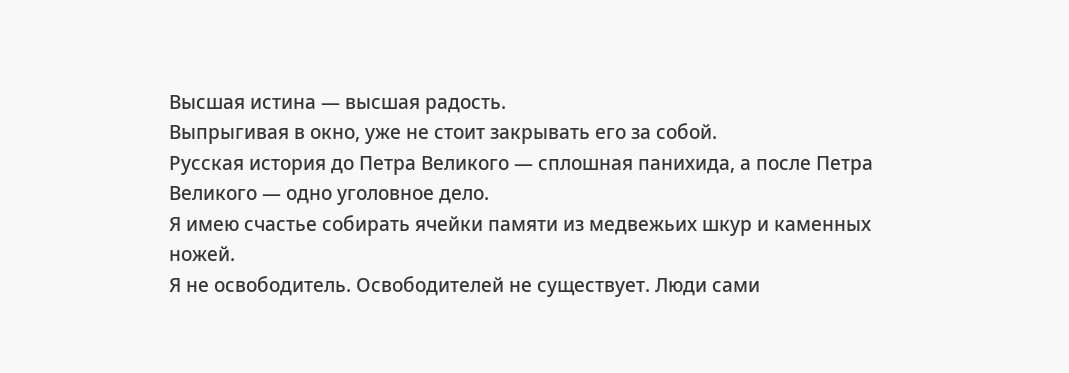Высшая истина — высшая радость.
Выпрыгивая в окно, уже не стоит закрывать его за собой.
Русская история до Петра Великого — сплошная панихида, а после Петра Великого — одно уголовное дело.
Я имею счастье собирать ячейки памяти из медвежьих шкур и каменных ножей.
Я не освободитель. Освободителей не существует. Люди сами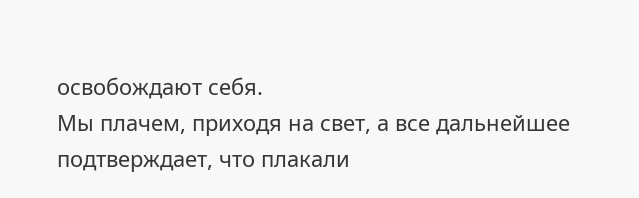освобождают себя.
Мы плачем, приходя на свет, а все дальнейшее подтверждает, что плакали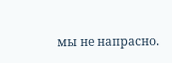мы не напрасно.